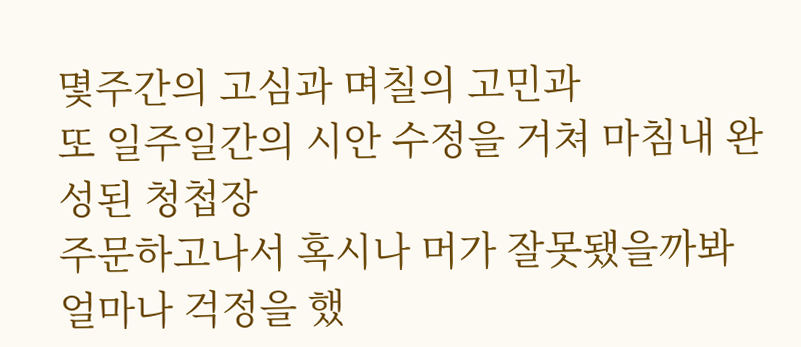몇주간의 고심과 며칠의 고민과
또 일주일간의 시안 수정을 거쳐 마침내 완성된 청첩장
주문하고나서 혹시나 머가 잘못됐을까봐 얼마나 걱정을 했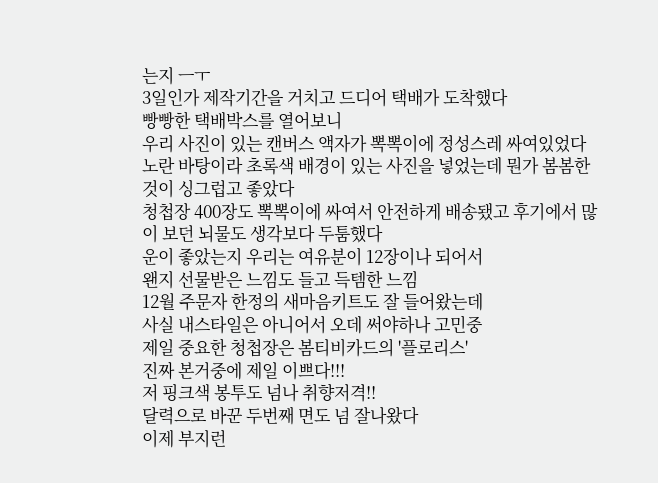는지 ㅡㅜ
3일인가 제작기간을 거치고 드디어 택배가 도착했다
빵빵한 택배박스를 열어보니
우리 사진이 있는 캔버스 액자가 뽁뽁이에 정성스레 싸여있었다
노란 바탕이라 초록색 배경이 있는 사진을 넣었는데 뭔가 봄봄한것이 싱그럽고 좋았다
청첩장 400장도 뽁뽁이에 싸여서 안전하게 배송됐고 후기에서 많이 보던 뇌물도 생각보다 두툼했다
운이 좋았는지 우리는 여유분이 12장이나 되어서
왠지 선물받은 느낌도 들고 득템한 느낌
12월 주문자 한정의 새마음키트도 잘 들어왔는데
사실 내스타일은 아니어서 오데 써야하나 고민중
제일 중요한 청첩장은 봄티비카드의 '플로리스'
진짜 본거중에 제일 이쁘다!!!
저 핑크색 봉투도 넘나 취향저격!!
달력으로 바꾼 두번째 면도 넘 잘나왔다
이제 부지런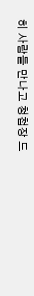히 사람들 만나고 청첩장 드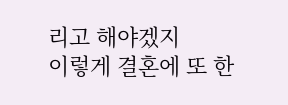리고 해야겠지
이렇게 결혼에 또 한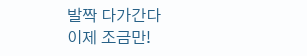발짝 다가간다
이제 조금만!